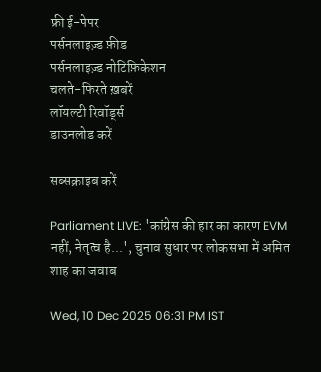फ्री ई-पेपर
पर्सनलाइज़्ड फ़ीड
पर्सनलाइज़्ड नोटिफ़िकेशन
चलते-फिरते ख़बरें
लॉयल्टी रिवॉर्ड्स
डाउनलोड करें

सब्सक्राइब करें

Parliament LIVE: 'कांग्रेस की हार का कारण EVM नहीं, नेतृत्व है...', चुनाव सुधार पर लोकसभा में अमित शाह का जवाब

Wed, 10 Dec 2025 06:31 PM IST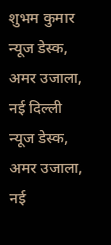शुभम कुमार न्यूज डेस्क, अमर उजाला, नई दिल्ली
न्यूज डेस्क, अमर उजाला, नई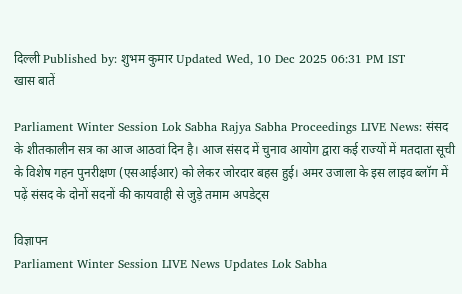दिल्ली Published by: शुभम कुमार Updated Wed, 10 Dec 2025 06:31 PM IST
खास बातें

Parliament Winter Session Lok Sabha Rajya Sabha Proceedings LIVE News: संसद के शीतकालीन सत्र का आज आठवां दिन है। आज संसद में चुनाव आयोग द्वारा कई राज्यों में मतदाता सूची के विशेष गहन पुनरीक्षण (एसआईआर) को लेकर जोरदार बहस हुई। अमर उजाला के इस लाइव ब्लॉग में पढ़ें संसद के दोनों सदनों की कायवाही से जुड़े तमाम अपडेट्स

विज्ञापन
Parliament Winter Session LIVE News Updates Lok Sabha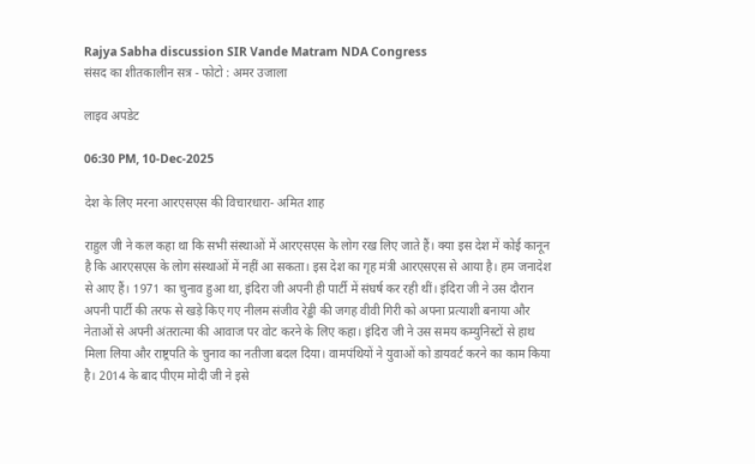Rajya Sabha discussion SIR Vande Matram NDA Congress
संसद का शीतकालीन सत्र - फोटो : अमर उजाला

लाइव अपडेट

06:30 PM, 10-Dec-2025

देश के लिए मरना आरएसएस की विचारधारा- अमित शाह

राहुल जी ने कल कहा था कि सभी संस्थाओं में आरएसएस के लोग रख लिए जाते हैं। क्या इस देश में कोई कानून है कि आरएसएस के लोग संस्थाओं में नहीं आ सकता। इस देश का गृह मंत्री आरएसएस से आया है। हम जनादेश से आए हैं। 1971 का चुनाव हुआ था, इंदिरा जी अपनी ही पार्टी में संघर्ष कर रही थीं। इंदिरा जी ने उस दौरान अपनी पार्टी की तरफ से खड़े किए गए नीलम संजीव रेड्डी की जगह वीवी गिरी को अपना प्रत्याशी बनाया और नेताओं से अपनी अंतरात्मा की आवाज पर वोट करने के लिए कहा। इंदिरा जी ने उस समय कम्युनिस्टों से हाथ मिला लिया और राष्ट्रपति के चुनाव का नतीजा बदल दिया। वामपंथियों ने युवाओं को डायवर्ट करने का काम किया है। 2014 के बाद पीएम मोदी जी ने इसे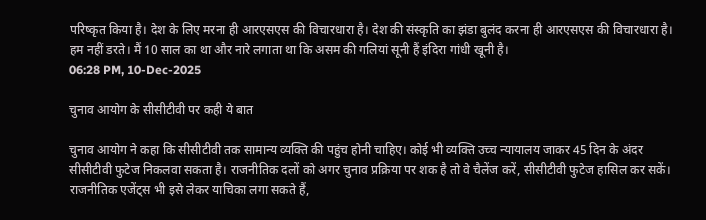परिष्कृत किया है। देश के लिए मरना ही आरएसएस की विचारधारा है। देश की संस्कृति का झंडा बुलंद करना ही आरएसएस की विचारधारा है। हम नहीं डरते। मैं 10 साल का था और नारे लगाता था कि असम की गलियां सूनी हैं इंदिरा गांधी खूनी है।
06:28 PM, 10-Dec-2025

चुनाव आयोग के सीसीटीवी पर कही ये बात

चुनाव आयोग ने कहा कि सीसीटीवी तक सामान्य व्यक्ति की पहुंच होनी चाहिए। कोई भी व्यक्ति उच्च न्यायालय जाकर 45 दिन के अंदर सीसीटीवी फुटेज निकलवा सकता है। राजनीतिक दलों को अगर चुनाव प्रक्रिया पर शक है तो वे चैलेंज करें, सीसीटीवी फुटेज हासिल कर सकें। राजनीतिक एजेंट्स भी इसे लेकर याचिका लगा सकते हैं,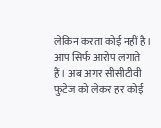लेकिन करता कोई नहीं है। आप सिर्फ आरोप लगाते हैं। अब अगर सीसीटीवी फुटेज को लेकर हर कोई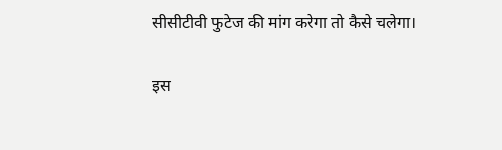सीसीटीवी फुटेज की मांग करेगा तो कैसे चलेगा।

इस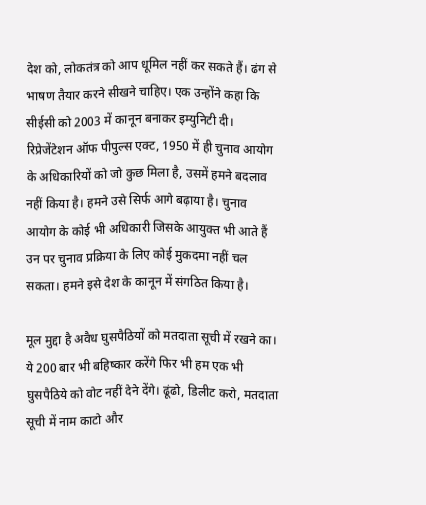देश को, लोकतंत्र को आप धूमिल नहीं कर सकते हैं। ढंग से भाषण तैयार करने सीखने चाहिए। एक उन्होंने कहा कि सीईसी को 2003 में कानून बनाकर इम्युनिटी दी। रिप्रेजेंटेशन ऑफ पीपुल्स एक्ट, 1950 में ही चुनाव आयोग के अधिकारियों को जो कुछ मिला है, उसमें हमने बदलाव नहीं किया है। हमने उसे सिर्फ आगे बढ़ाया है। चुनाव आयोग के कोई भी अधिकारी जिसके आयुक्त भी आते हैं उन पर चुनाव प्रक्रिया के लिए कोई मुकदमा नहीं चल सकता। हमने इसे देश के कानून में संगठित किया है।

मूल मुद्दा है अवैध घुसपैठियों को मतदाता सूची में रखने का। ये 200 बार भी बहिष्कार करेंगे फिर भी हम एक भी घुसपैठिये को वोट नहीं देने देंगे। ढूंढो, डिलीट करो, मतदाता सूची में नाम काटो और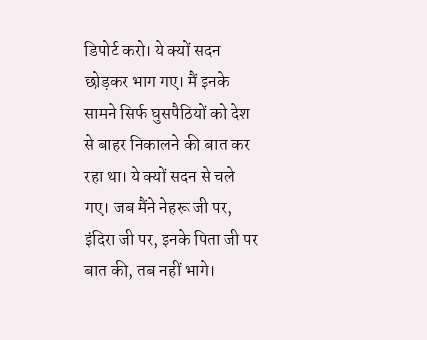डिपोर्ट करो। ये क्यों सदन छोड़कर भाग गए। मैं इनके सामने सिर्फ घुसपैठियों को देश से बाहर निकालने की बात कर रहा था। ये क्यों सदन से चले गए। जब मैंने नेहरू जी पर, इंदिरा जी पर, इनके पिता जी पर बात की, तब नहीं भागे।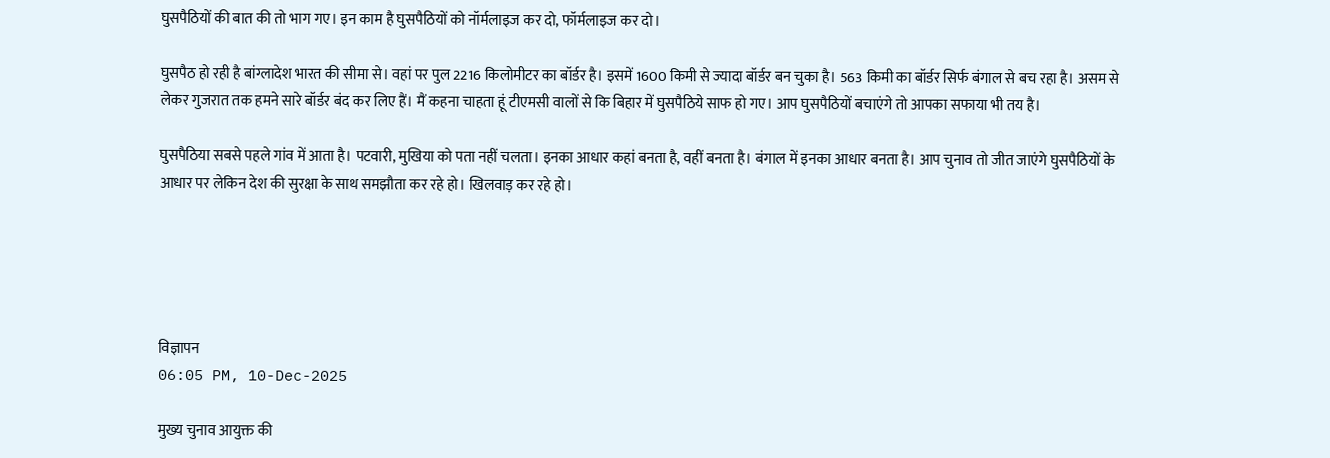घुसपैठियों की बात की तो भाग गए। इन काम है घुसपैठियों को नॉर्मलाइज कर दो, फॉर्मलाइज कर दो।

घुसपैठ हो रही है बांग्लादेश भारत की सीमा से। वहां पर पुल 2216 किलोमीटर का बॉर्डर है। इसमें 1600 किमी से ज्यादा बॉर्डर बन चुका है। 563 किमी का बॉर्डर सिर्फ बंगाल से बच रहा है। असम से लेकर गुजरात तक हमने सारे बॉर्डर बंद कर लिए हैं। मैं कहना चाहता हूं टीएमसी वालों से कि बिहार में घुसपैठिये साफ हो गए। आप घुसपैठियों बचाएंगे तो आपका सफाया भी तय है।

घुसपैठिया सबसे पहले गांव में आता है। पटवारी, मुखिया को पता नहीं चलता। इनका आधार कहां बनता है, वहीं बनता है। बंगाल में इनका आधार बनता है। आप चुनाव तो जीत जाएंगे घुसपैठियों के आधार पर लेकिन देश की सुरक्षा के साथ समझौता कर रहे हो। खिलवाड़ कर रहे हो।





विज्ञापन
06:05 PM, 10-Dec-2025

मुख्य चुनाव आयुक्त की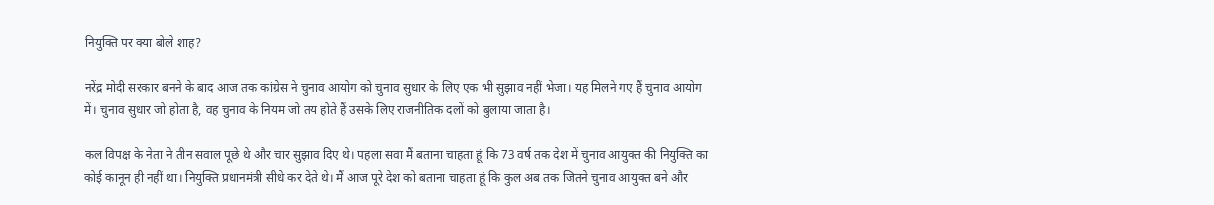नियुक्ति पर क्या बोले शाह?

नरेंद्र मोदी सरकार बनने के बाद आज तक कांग्रेस ने चुनाव आयोग को चुनाव सुधार के लिए एक भी सुझाव नहीं भेजा। यह मिलने गए हैं चुनाव आयोग में। चुनाव सुधार जो होता है, वह चुनाव के नियम जो तय होते हैं उसके लिए राजनीतिक दलों को बुलाया जाता है।

कल विपक्ष के नेता ने तीन सवाल पूछे थे और चार सुझाव दिए थे। पहला सवा मैं बताना चाहता हूं कि 73 वर्ष तक देश में चुनाव आयुक्त की नियुक्ति का कोई कानून ही नहीं था। नियुक्ति प्रधानमंत्री सीधे कर देते थे। मैं आज पूरे देश को बताना चाहता हूं कि कुल अब तक जितने चुनाव आयुक्त बने और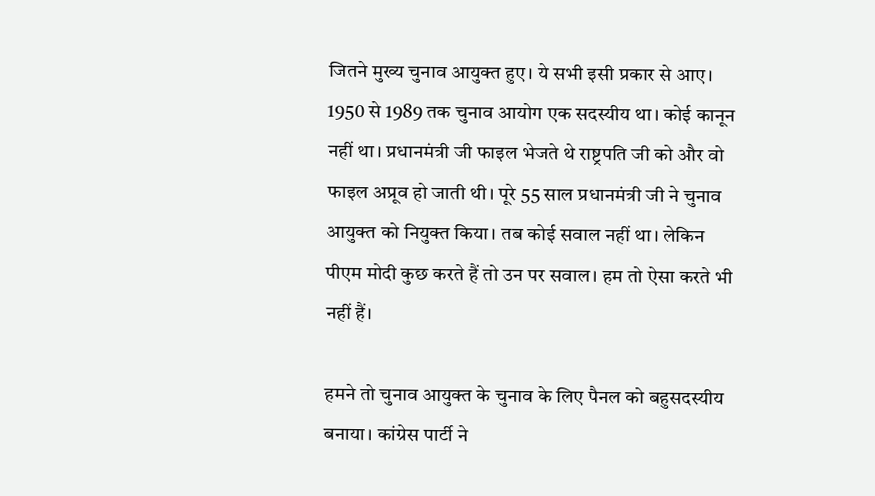जितने मुख्य चुनाव आयुक्त हुए। ये सभी इसी प्रकार से आए। 1950 से 1989 तक चुनाव आयोग एक सदस्यीय था। कोई कानून नहीं था। प्रधानमंत्री जी फाइल भेजते थे राष्ट्रपति जी को और वो फाइल अप्रूव हो जाती थी। पूरे 55 साल प्रधानमंत्री जी ने चुनाव आयुक्त को नियुक्त किया। तब कोई सवाल नहीं था। लेकिन पीएम मोदी कुछ करते हैं तो उन पर सवाल। हम तो ऐसा करते भी नहीं हैं।

हमने तो चुनाव आयुक्त के चुनाव के लिए पैनल को बहुसदस्यीय बनाया। कांग्रेस पार्टी ने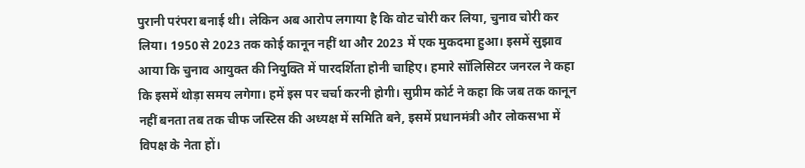पुरानी परंपरा बनाई थी। लेकिन अब आरोप लगाया है कि वोट चोरी कर लिया, चुनाव चोरी कर लिया। 1950 से 2023 तक कोई कानून नहीं था और 2023 में एक मुकदमा हुआ। इसमें सुझाव आया कि चुनाव आयुक्त की नियुक्ति में पारदर्शिता होनी चाहिए। हमारे सॉलिसिटर जनरल ने कहा कि इसमें थोड़ा समय लगेगा। हमें इस पर चर्चा करनी होगी। सुप्रीम कोर्ट ने कहा कि जब तक कानून नहीं बनता तब तक चीफ जस्टिस की अध्यक्ष में समिति बने, इसमें प्रधानमंत्री और लोकसभा में विपक्ष के नेता हों।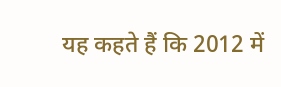यह कहते हैं कि 2012 में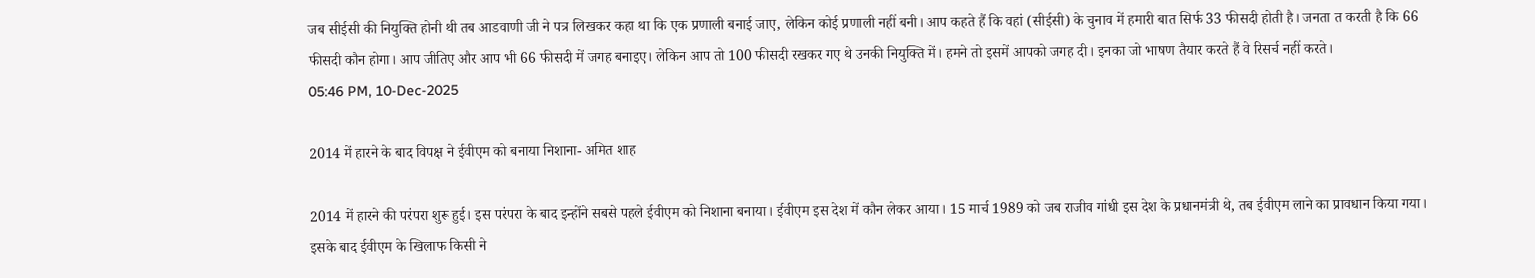जब सीईसी की नियुक्ति होनी थी तब आडवाणी जी ने पत्र लिखकर कहा था कि एक प्रणाली बनाई जाए, लेकिन कोई प्रणाली नहीं बनी। आप कहते हैं कि वहां (सीईसी) के चुनाव में हमारी बात सिर्फ 33 फीसदी होती है। जनता त करती है कि 66 फीसदी कौन होगा। आप जीतिए और आप भी 66 फीसदी में जगह बनाइए। लेकिन आप तो 100 फीसदी रखकर गए थे उनकी नियुक्ति में। हमने तो इसमें आपको जगह दी। इनका जो भाषण तैयार करते हैं वे रिसर्च नहीं करते।
05:46 PM, 10-Dec-2025

2014 में हारने के बाद विपक्ष ने ईवीएम को बनाया निशाना- अमित शाह

2014 में हारने की परंपरा शुरू हुई। इस परंपरा के बाद इन्होंने सबसे पहले ईवीएम को निशाना बनाया। ईवीएम इस देश में कौन लेकर आया। 15 मार्च 1989 को जब राजीव गांधी इस देश के प्रधानमंत्री थे, तब ईवीएम लाने का प्रावधान किया गया। इसके बाद ईवीएम के खिलाफ किसी ने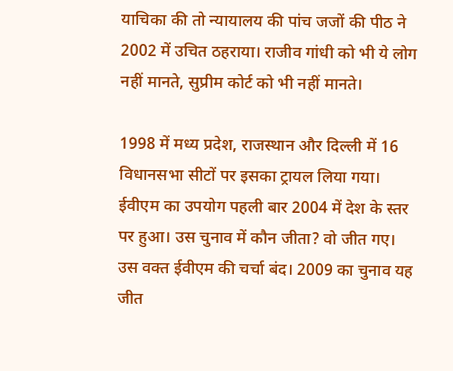याचिका की तो न्यायालय की पांच जजों की पीठ ने 2002 में उचित ठहराया। राजीव गांधी को भी ये लोग नहीं मानते, सुप्रीम कोर्ट को भी नहीं मानते।

1998 में मध्य प्रदेश, राजस्थान और दिल्ली में 16 विधानसभा सीटों पर इसका ट्रायल लिया गया। ईवीएम का उपयोग पहली बार 2004 में देश के स्तर पर हुआ। उस चुनाव में कौन जीता? वो जीत गए। उस वक्त ईवीएम की चर्चा बंद। 2009 का चुनाव यह जीत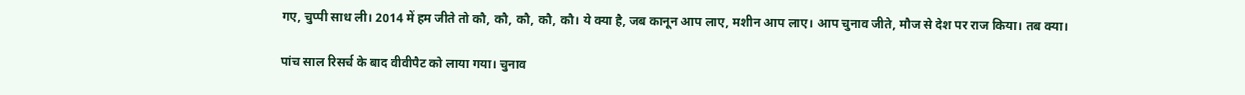गए, चुप्पी साध ली। 2014 में हम जीते तो कौ, कौ, कौ, कौ, कौ। ये क्या है, जब कानून आप लाए, मशीन आप लाए। आप चुनाव जीते, मौज से देश पर राज किया। तब क्या।

पांच साल रिसर्च के बाद वीवीपैट को लाया गया। चुनाव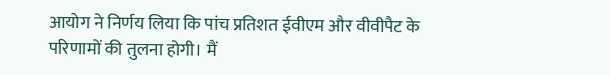आयोग ने निर्णय लिया कि पांच प्रतिशत ईवीएम और वीवीपैट के परिणामों की तुलना होगी। मैं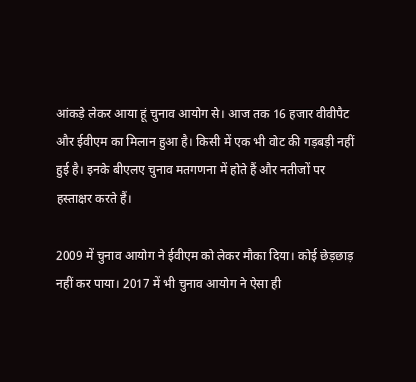आंकड़े लेकर आया हूं चुनाव आयोग से। आज तक 16 हजार वीवीपैट और ईवीएम का मिलान हुआ है। किसी में एक भी वोट की गड़बड़ी नहीं हुई है। इनके बीएलए चुनाव मतगणना में होते हैं और नतीजों पर हस्ताक्षर करते हैं।

2009 में चुनाव आयोग ने ईवीएम को लेकर मौका दिया। कोई छेड़छाड़ नहीं कर पाया। 2017 में भी चुनाव आयोग ने ऐसा ही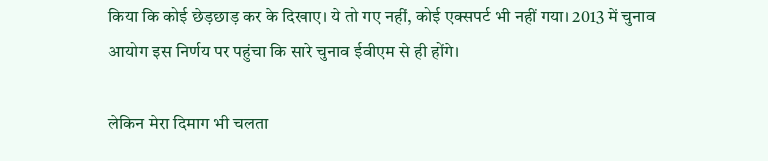किया कि कोई छेड़छाड़ कर के दिखाए। ये तो गए नहीं, कोई एक्सपर्ट भी नहीं गया। 2013 में चुनाव आयोग इस निर्णय पर पहुंचा कि सारे चुनाव ईवीएम से ही होंगे।

लेकिन मेरा दिमाग भी चलता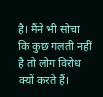है। मैंने भी सोचा कि कुछ गलती नहीं है तो लोग विरोध क्यों करते हैं।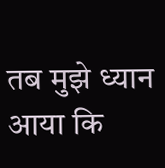तब मुझे ध्यान आया कि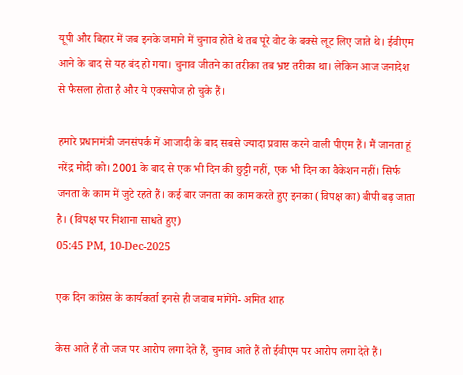यूपी और बिहार में जब इनके जमाने में चुनाव होते थे तब पूरे वोट के बक्से लूट लिए जाते थे। ईवीएम आने के बाद से यह बंद हो गया। चुनाव जीतने का तरीका तब भ्रष्ट तरीका था। लेकिन आज जनादेश से फैसला होता है और ये एक्सपोज हो चुके हैं।

हमारे प्रधानमंत्री जनसंपर्क में आजादी के बाद सबसे ज्यादा प्रवास करने वाली पीएम हैं। मैं जानता हूं नरेंद्र मोदी को। 2001 के बाद से एक भी दिन की छुट्टी नहीं, एक भी दिन का वैकेशन नहीं। सिर्फ जनता के काम में जुटे रहते हैं। कई बार जनता का काम करते हुए इनका (विपक्ष का) बीपी बढ़ जाता है। (विपक्ष पर निशाना साधते हुए)
05:45 PM, 10-Dec-2025

एक दिन कांग्रेस के कार्यकर्ता इनसे ही जवाब मांगेंगे- अमित शाह

केस आते हैं तो जज पर आरोप लगा देते हैं, चुनाव आते हैं तो ईवीएम पर आरोप लगा देते हैं।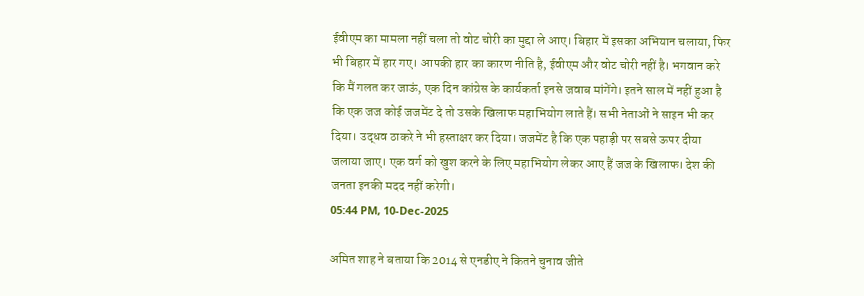ईवीएम का मामला नहीं चला तो वोट चोरी का मुद्दा ले आए। बिहार में इसका अभियान चलाया, फिर भी बिहार में हार गए। आपकी हार का कारण नीति है, ईवीएम और वोट चोरी नहीं है। भगवान करे कि मैं गलत कर जाऊं, एक दिन कांग्रेस के कार्यकर्ता इनसे जवाब मांगेंगे। इतने साल में नहीं हुआ है कि एक जज कोई जजमेंट दे तो उसके खिलाफ महाभियोग लाते हैं। सभी नेताओं ने साइन भी कर दिया। उद्धव ठाकरे ने भी हस्ताक्षर कर दिया। जजमेंट है कि एक पहाड़ी पर सबसे ऊपर दीया जलाया जाए। एक वर्ग को खुश करने के लिए महाभियोग लेकर आए हैं जज के खिलाफ। देश की जनता इनकी मदद नहीं करेगी।
05:44 PM, 10-Dec-2025

अमित शाह ने बताया कि 2014 से एनडीए ने कितने चुनाव जीते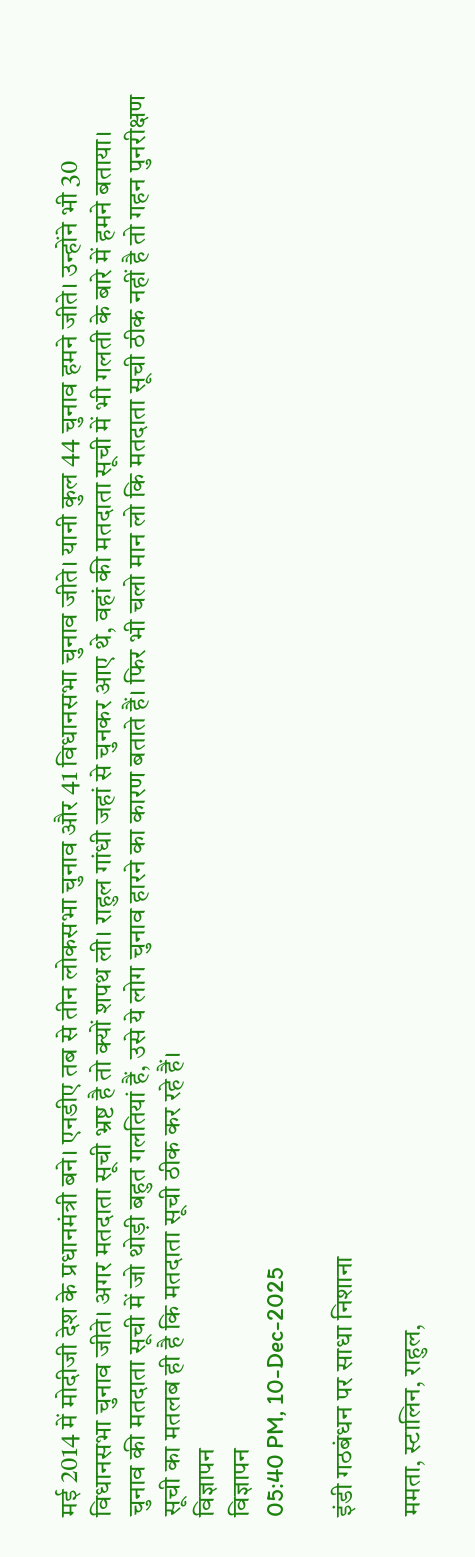मई 2014 में मोदीजी देश के प्रधानमंत्री बने। एनडीए तब से तीन लोकसभा चुनाव और 41 विधानसभा चुनाव जीते। यानी कुल 44 चुनाव हमने जीते। उन्होंने भी 30 विधानसभा चुनाव जीते। अगर मतदाता सूची भ्रष्ट है तो क्यों शपथ ली। राहुल गांधी जहां से चुनकर आए थे, वहां की मतदाता सूची में भी गलती के बारे में हमने बताया। चुनाव की मतदाता सूची में जो थोड़ी बहुत गलतियां हैं, उसे ये लोग चुनाव हारने का कारण बताते हैं। फिर भी चलो मान लो कि मतदाता सूची ठीक नहीं है तो गहन पुनरीक्षण सूची का मतलब ही है कि मतदाता सूची ठीक कर रहे हैं।
विज्ञापन
विज्ञापन
05:40 PM, 10-Dec-2025

इंडी गठबंधन पर साधा निशाना

ममता, स्टालिन, राहुल,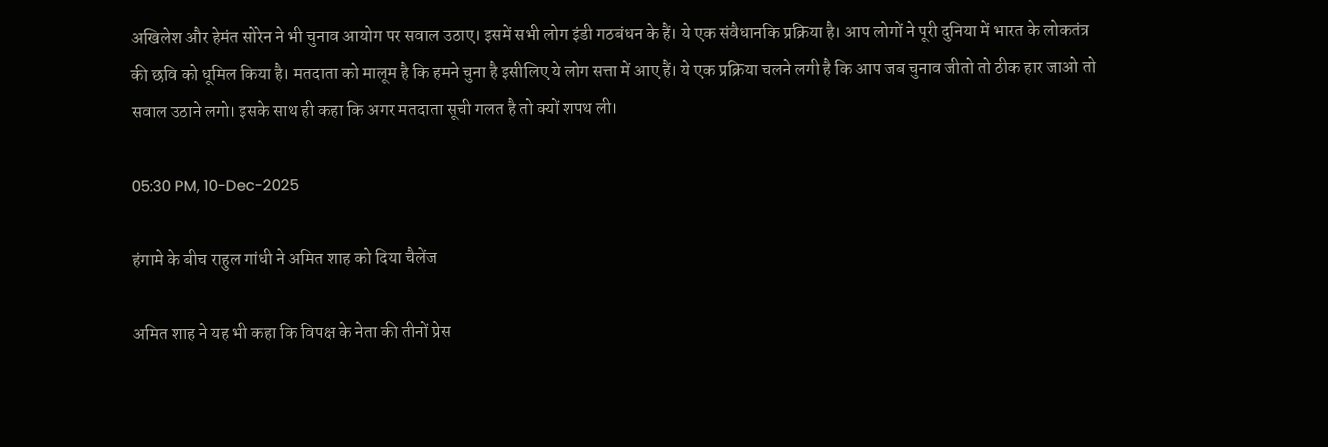अखिलेश और हेमंत सोरेन ने भी चुनाव आयोग पर सवाल उठाए। इसमें सभी लोग इंडी गठबंधन के हैं। ये एक संवैधानकि प्रक्रिया है। आप लोगों ने पूरी दुनिया में भारत के लोकतंत्र की छवि को धूमिल किया है। मतदाता को मालूम है कि हमने चुना है इसीलिए ये लोग सत्ता में आए हैं। ये एक प्रक्रिया चलने लगी है कि आप जब चुनाव जीतो तो ठीक हार जाओ तो सवाल उठाने लगो। इसके साथ ही कहा कि अगर मतदाता सूची गलत है तो क्यों शपथ ली।

05:30 PM, 10-Dec-2025

हंगामे के बीच राहुल गांधी ने अमित शाह को दिया चैलेंज

अमित शाह ने यह भी कहा कि विपक्ष के नेता की तीनों प्रेस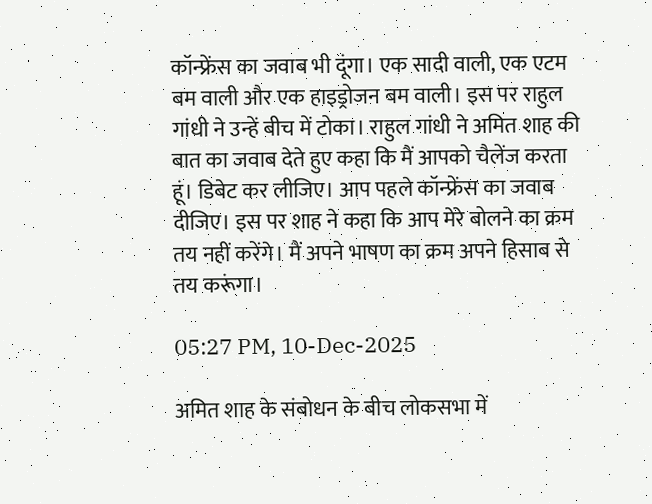कॉन्फ्रेंस का जवाब भी दूंगा। एक सादी वाली, एक एटम बम वाली और एक हाइड्रोजन बम वाली। इस पर राहुल गांधी ने उन्हें बीच में टोका। राहुल गांधी ने अमित शाह की बात का जवाब देते हुए कहा कि मैं आपको चैलेंज करता हूं। डिबेट कर लीजिए। आप पहले कॉन्फ्रेंस का जवाब दीजिए। इस पर शाह ने कहा कि आप मेरे बोलने का क्रम तय नहीं करेंगे। मैं अपने भाषण का क्रम अपने हिसाब से तय करूंगा।

05:27 PM, 10-Dec-2025

अमित शाह के संबोधन के बीच लोकसभा में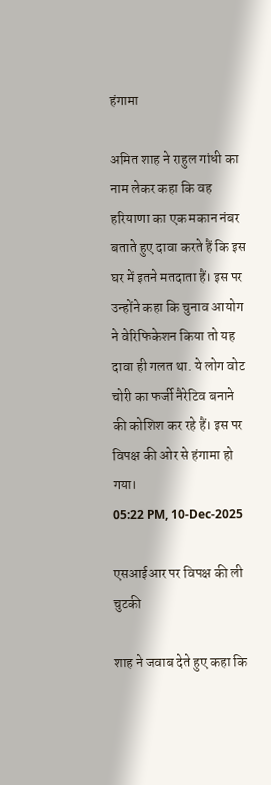हंगामा

अमित शाह ने राहुल गांधी का नाम लेकर कहा कि वह हरियाणा का एक मकान नंबर बताते हुए दावा करते हैं कि इस घर में इतने मतदाता हैं। इस पर उन्होंने कहा कि चुनाव आयोग ने वेरिफिकेशन किया तो यह दावा ही गलत था. ये लोग वोट चोरी का फर्जी नैरेटिव बनाने की कोशिश कर रहे हैं। इस पर विपक्ष की ओर से हंगामा हो गया।
05:22 PM, 10-Dec-2025

एसआईआर पर विपक्ष की ली चुटकी

शाह ने जवाब देते हुए कहा कि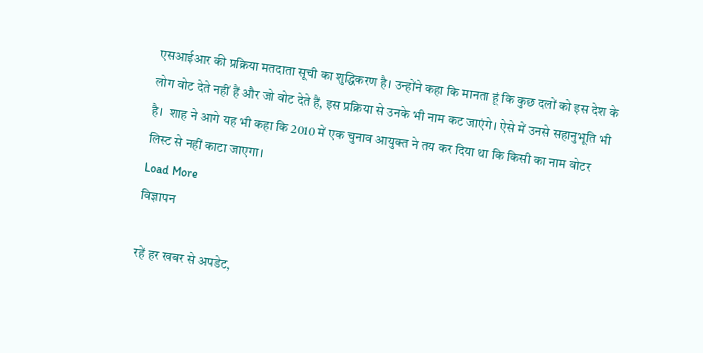एसआईआर की प्रक्रिया मतदाता सूची का शुद्धिकरण है। उन्होंने कहा कि मानता हूं कि कुछ दलों को इस देश के लोग वोट देते नहीं हैं और जो वोट देते हैं, इस प्रक्रिया से उनके भी नाम कट जाएंगे। ऐसे में उनसे सहानुभूति भी है।  शाह ने आगे यह भी कहा कि 2010 में एक चुनाव आयुक्त ने तय कर दिया था कि किसी का नाम वोटर लिस्ट से नहीं काटा जाएगा।
Load More
विज्ञापन

रहें हर खबर से अपडेट,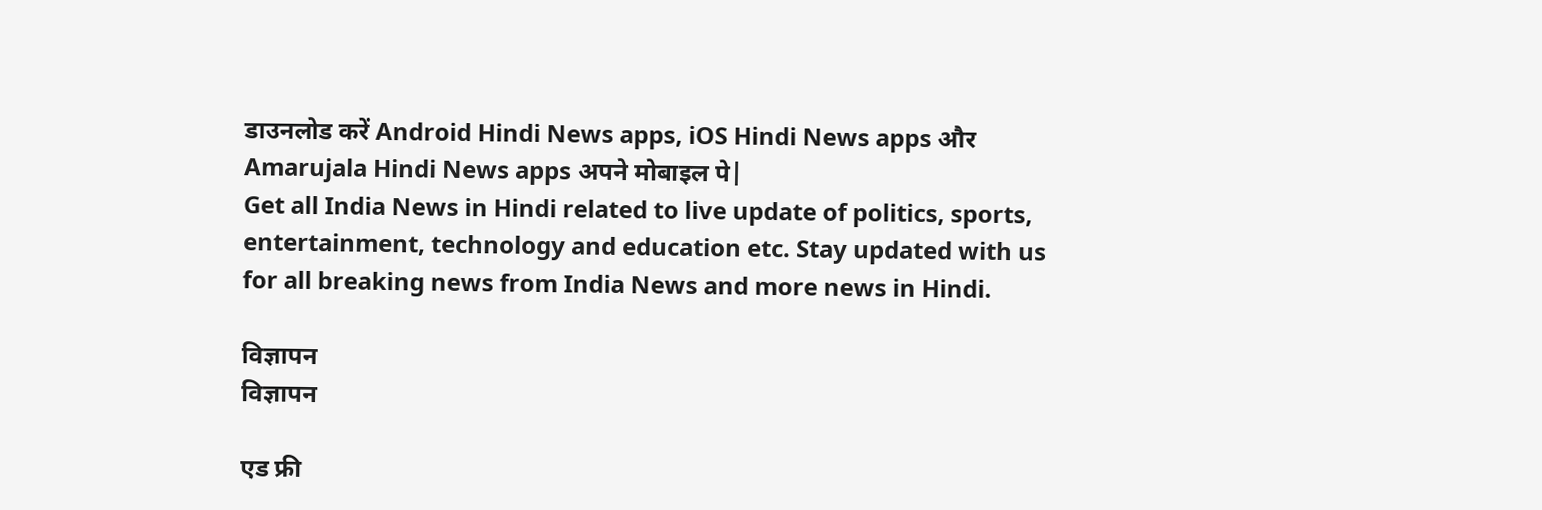डाउनलोड करें Android Hindi News apps, iOS Hindi News apps और Amarujala Hindi News apps अपने मोबाइल पे|
Get all India News in Hindi related to live update of politics, sports, entertainment, technology and education etc. Stay updated with us for all breaking news from India News and more news in Hindi.

विज्ञापन
विज्ञापन

एड फ्री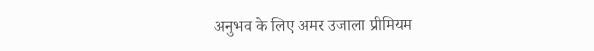अनुभव के लिए अमर उजाला प्रीमियम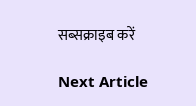सब्सक्राइब करें

Next Article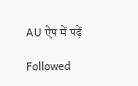AU ऐप में पढ़ें

Followed